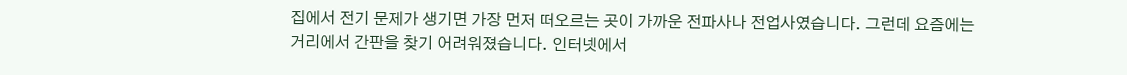집에서 전기 문제가 생기면 가장 먼저 떠오르는 곳이 가까운 전파사나 전업사였습니다. 그런데 요즘에는 거리에서 간판을 찾기 어려워졌습니다. 인터넷에서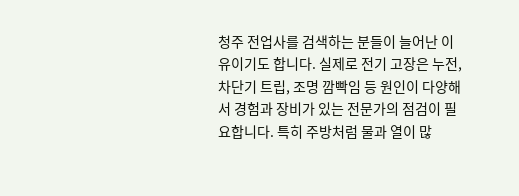청주 전업사를 검색하는 분들이 늘어난 이유이기도 합니다. 실제로 전기 고장은 누전, 차단기 트립, 조명 깜빡임 등 원인이 다양해서 경험과 장비가 있는 전문가의 점검이 필요합니다. 특히 주방처럼 물과 열이 많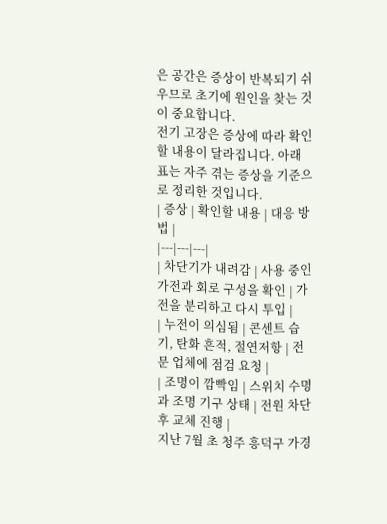은 공간은 증상이 반복되기 쉬우므로 초기에 원인을 찾는 것이 중요합니다.
전기 고장은 증상에 따라 확인할 내용이 달라집니다. 아래 표는 자주 겪는 증상을 기준으로 정리한 것입니다.
| 증상 | 확인할 내용 | 대응 방법 |
|---|---|---|
| 차단기가 내려감 | 사용 중인 가전과 회로 구성을 확인 | 가전을 분리하고 다시 투입 |
| 누전이 의심됨 | 콘센트 습기, 탄화 흔적, 절연저항 | 전문 업체에 점검 요청 |
| 조명이 깜빡임 | 스위치 수명과 조명 기구 상태 | 전원 차단 후 교체 진행 |
지난 7월 초 청주 흥덕구 가경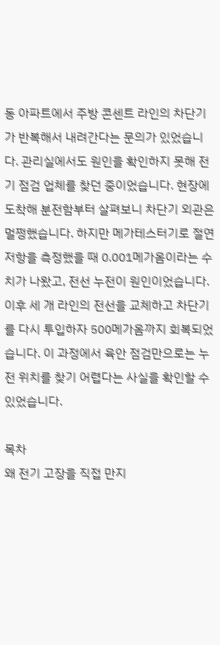동 아파트에서 주방 콘센트 라인의 차단기가 반복해서 내려간다는 문의가 있었습니다. 관리실에서도 원인을 확인하지 못해 전기 점검 업체를 찾던 중이었습니다. 현장에 도착해 분전함부터 살펴보니 차단기 외관은 멀쩡했습니다. 하지만 메가테스터기로 절연저항을 측정했을 때 0.001메가옴이라는 수치가 나왔고, 전선 누전이 원인이었습니다. 이후 세 개 라인의 전선을 교체하고 차단기를 다시 투입하자 500메가옴까지 회복되었습니다. 이 과정에서 육안 점검만으로는 누전 위치를 찾기 어렵다는 사실을 확인할 수 있었습니다.

목차
왜 전기 고장을 직접 만지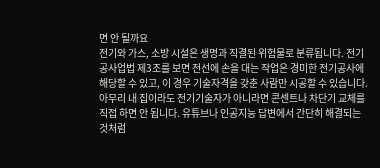면 안 될까요
전기와 가스, 소방 시설은 생명과 직결된 위험물로 분류됩니다. 전기공사업법 제3조를 보면 전선에 손을 대는 작업은 경미한 전기공사에 해당할 수 있고, 이 경우 기술자격을 갖춘 사람만 시공할 수 있습니다. 아무리 내 집이라도 전기기술자가 아니라면 콘센트나 차단기 교체를 직접 하면 안 됩니다. 유튜브나 인공지능 답변에서 간단히 해결되는 것처럼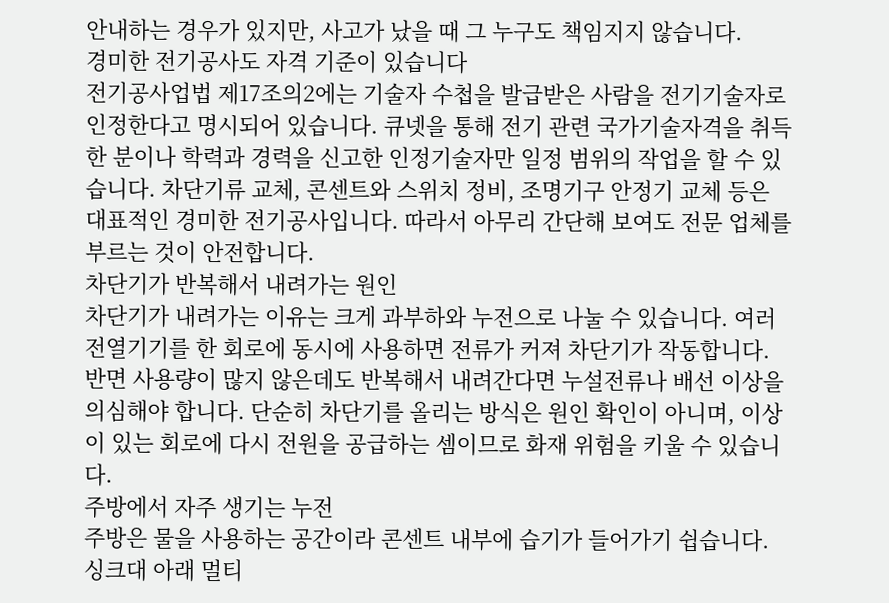안내하는 경우가 있지만, 사고가 났을 때 그 누구도 책임지지 않습니다.
경미한 전기공사도 자격 기준이 있습니다
전기공사업법 제17조의2에는 기술자 수첩을 발급받은 사람을 전기기술자로 인정한다고 명시되어 있습니다. 큐넷을 통해 전기 관련 국가기술자격을 취득한 분이나 학력과 경력을 신고한 인정기술자만 일정 범위의 작업을 할 수 있습니다. 차단기류 교체, 콘센트와 스위치 정비, 조명기구 안정기 교체 등은 대표적인 경미한 전기공사입니다. 따라서 아무리 간단해 보여도 전문 업체를 부르는 것이 안전합니다.
차단기가 반복해서 내려가는 원인
차단기가 내려가는 이유는 크게 과부하와 누전으로 나눌 수 있습니다. 여러 전열기기를 한 회로에 동시에 사용하면 전류가 커져 차단기가 작동합니다. 반면 사용량이 많지 않은데도 반복해서 내려간다면 누설전류나 배선 이상을 의심해야 합니다. 단순히 차단기를 올리는 방식은 원인 확인이 아니며, 이상이 있는 회로에 다시 전원을 공급하는 셈이므로 화재 위험을 키울 수 있습니다.
주방에서 자주 생기는 누전
주방은 물을 사용하는 공간이라 콘센트 내부에 습기가 들어가기 쉽습니다. 싱크대 아래 멀티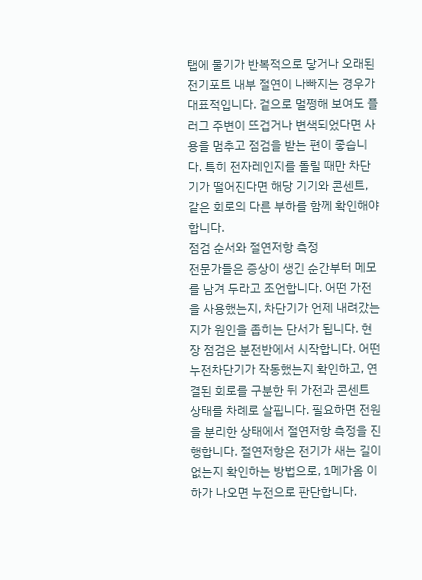탭에 물기가 반복적으로 닿거나 오래된 전기포트 내부 절연이 나빠지는 경우가 대표적입니다. 겉으로 멀쩡해 보여도 플러그 주변이 뜨겁거나 변색되었다면 사용을 멈추고 점검을 받는 편이 좋습니다. 특히 전자레인지를 돌릴 때만 차단기가 떨어진다면 해당 기기와 콘센트, 같은 회로의 다른 부하를 함께 확인해야 합니다.
점검 순서와 절연저항 측정
전문가들은 증상이 생긴 순간부터 메모를 남겨 두라고 조언합니다. 어떤 가전을 사용했는지, 차단기가 언제 내려갔는지가 원인을 좁히는 단서가 됩니다. 현장 점검은 분전반에서 시작합니다. 어떤 누전차단기가 작동했는지 확인하고, 연결된 회로를 구분한 뒤 가전과 콘센트 상태를 차례로 살핍니다. 필요하면 전원을 분리한 상태에서 절연저항 측정을 진행합니다. 절연저항은 전기가 새는 길이 없는지 확인하는 방법으로, 1메가옴 이하가 나오면 누전으로 판단합니다.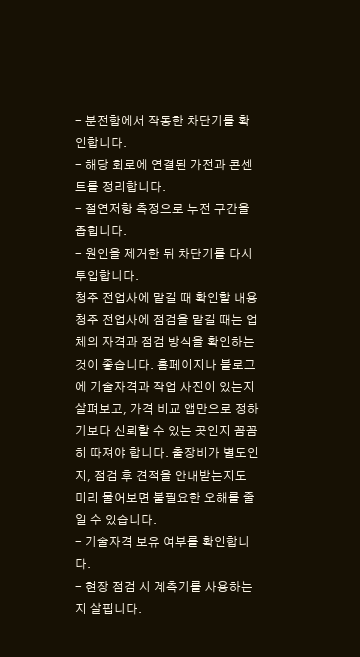- 분전함에서 작동한 차단기를 확인합니다.
- 해당 회로에 연결된 가전과 콘센트를 정리합니다.
- 절연저항 측정으로 누전 구간을 좁힙니다.
- 원인을 제거한 뒤 차단기를 다시 투입합니다.
청주 전업사에 맡길 때 확인할 내용
청주 전업사에 점검을 맡길 때는 업체의 자격과 점검 방식을 확인하는 것이 좋습니다. 홈페이지나 블로그에 기술자격과 작업 사진이 있는지 살펴보고, 가격 비교 앱만으로 정하기보다 신뢰할 수 있는 곳인지 꼼꼼히 따져야 합니다. 출장비가 별도인지, 점검 후 견적을 안내받는지도 미리 물어보면 불필요한 오해를 줄일 수 있습니다.
- 기술자격 보유 여부를 확인합니다.
- 현장 점검 시 계측기를 사용하는지 살핍니다.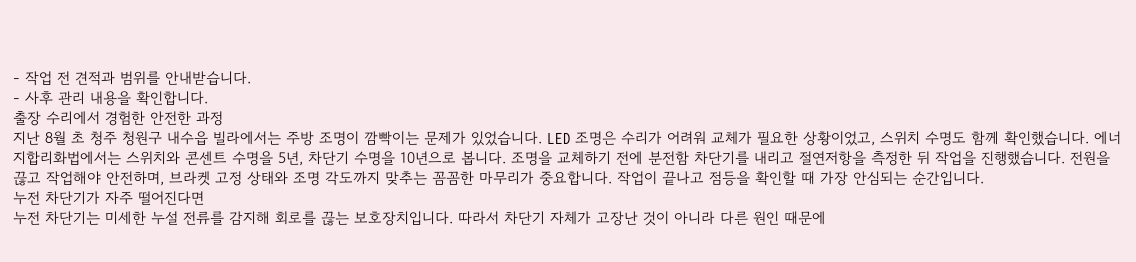- 작업 전 견적과 범위를 안내받습니다.
- 사후 관리 내용을 확인합니다.
출장 수리에서 경험한 안전한 과정
지난 8월 초 청주 청원구 내수읍 빌라에서는 주방 조명이 깜빡이는 문제가 있었습니다. LED 조명은 수리가 어려워 교체가 필요한 상황이었고, 스위치 수명도 함께 확인했습니다. 에너지합리화법에서는 스위치와 콘센트 수명을 5년, 차단기 수명을 10년으로 봅니다. 조명을 교체하기 전에 분전함 차단기를 내리고 절연저항을 측정한 뒤 작업을 진행했습니다. 전원을 끊고 작업해야 안전하며, 브라켓 고정 상태와 조명 각도까지 맞추는 꼼꼼한 마무리가 중요합니다. 작업이 끝나고 점등을 확인할 때 가장 안심되는 순간입니다.
누전 차단기가 자주 떨어진다면
누전 차단기는 미세한 누설 전류를 감지해 회로를 끊는 보호장치입니다. 따라서 차단기 자체가 고장난 것이 아니라 다른 원인 때문에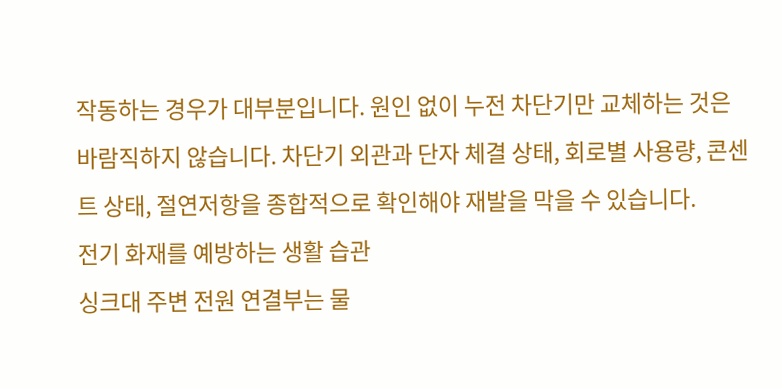작동하는 경우가 대부분입니다. 원인 없이 누전 차단기만 교체하는 것은 바람직하지 않습니다. 차단기 외관과 단자 체결 상태, 회로별 사용량, 콘센트 상태, 절연저항을 종합적으로 확인해야 재발을 막을 수 있습니다.
전기 화재를 예방하는 생활 습관
싱크대 주변 전원 연결부는 물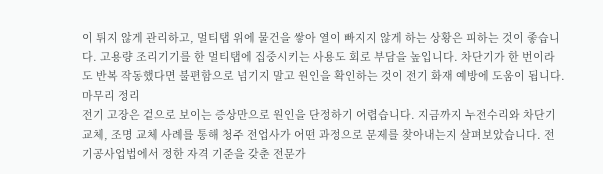이 튀지 않게 관리하고, 멀티탭 위에 물건을 쌓아 열이 빠지지 않게 하는 상황은 피하는 것이 좋습니다. 고용량 조리기기를 한 멀티탭에 집중시키는 사용도 회로 부담을 높입니다. 차단기가 한 번이라도 반복 작동했다면 불편함으로 넘기지 말고 원인을 확인하는 것이 전기 화재 예방에 도움이 됩니다.
마무리 정리
전기 고장은 겉으로 보이는 증상만으로 원인을 단정하기 어렵습니다. 지금까지 누전수리와 차단기 교체, 조명 교체 사례를 통해 청주 전업사가 어떤 과정으로 문제를 찾아내는지 살펴보았습니다. 전기공사업법에서 정한 자격 기준을 갖춘 전문가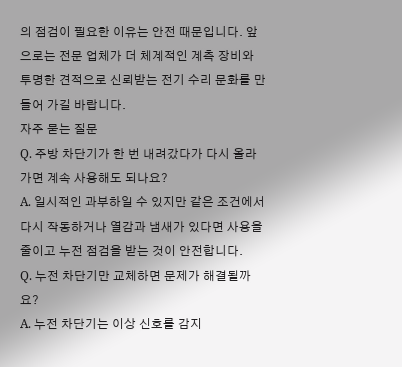의 점검이 필요한 이유는 안전 때문입니다. 앞으로는 전문 업체가 더 체계적인 계측 장비와 투명한 견적으로 신뢰받는 전기 수리 문화를 만들어 가길 바랍니다.
자주 묻는 질문
Q. 주방 차단기가 한 번 내려갔다가 다시 올라가면 계속 사용해도 되나요?
A. 일시적인 과부하일 수 있지만 같은 조건에서 다시 작동하거나 열감과 냄새가 있다면 사용을 줄이고 누전 점검을 받는 것이 안전합니다.
Q. 누전 차단기만 교체하면 문제가 해결될까요?
A. 누전 차단기는 이상 신호를 감지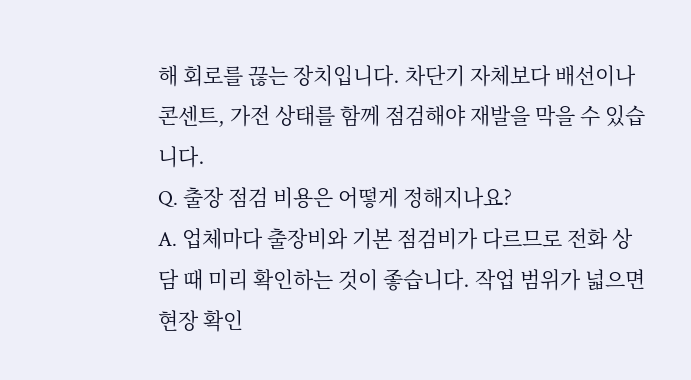해 회로를 끊는 장치입니다. 차단기 자체보다 배선이나 콘센트, 가전 상태를 함께 점검해야 재발을 막을 수 있습니다.
Q. 출장 점검 비용은 어떻게 정해지나요?
A. 업체마다 출장비와 기본 점검비가 다르므로 전화 상담 때 미리 확인하는 것이 좋습니다. 작업 범위가 넓으면 현장 확인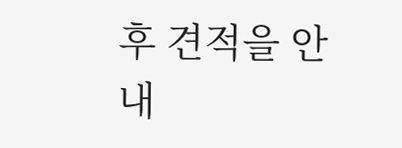후 견적을 안내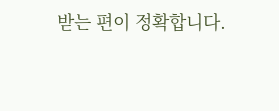받는 편이 정확합니다.